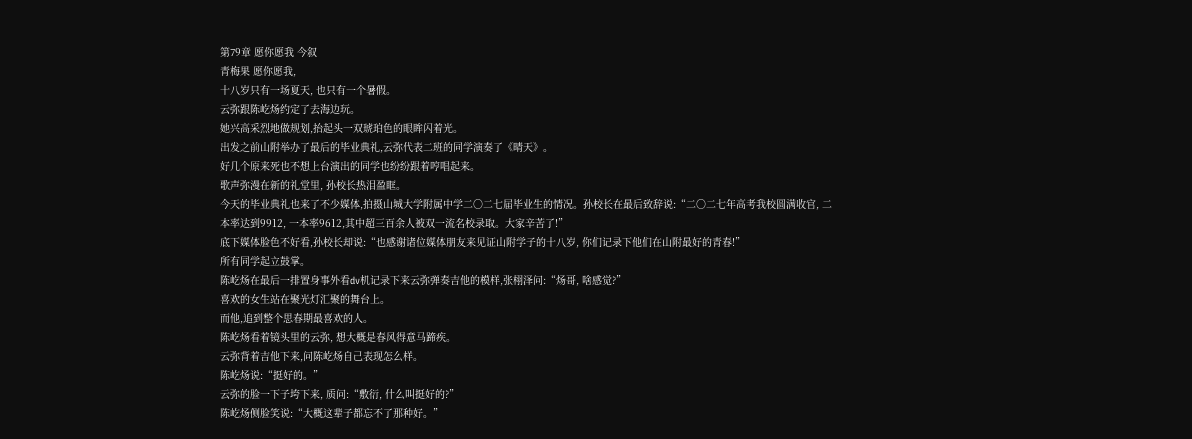第79章 愿你愿我 今叙
青梅果 愿你愿我,
十八岁只有一场夏天, 也只有一个暑假。
云弥跟陈屹炀约定了去海边玩。
她兴高采烈地做规划,抬起头一双琥珀色的眼眸闪着光。
出发之前山附举办了最后的毕业典礼,云弥代表二班的同学演奏了《晴天》。
好几个原来死也不想上台演出的同学也纷纷跟着哼唱起来。
歌声弥漫在新的礼堂里, 孙校长热泪盈眶。
今天的毕业典礼也来了不少媒体,拍摄山城大学附属中学二〇二七届毕业生的情况。孙校长在最后致辞说:“二〇二七年高考我校圆满收官, 二本率达到9912, 一本率9612,其中超三百余人被双一流名校录取。大家辛苦了!”
底下媒体脸色不好看,孙校长却说:“也感谢诸位媒体朋友来见证山附学子的十八岁, 你们记录下他们在山附最好的青春!”
所有同学起立鼓掌。
陈屹炀在最后一排置身事外看dv机记录下来云弥弹奏吉他的模样,张栩泽问:“炀哥, 啥感觉?”
喜欢的女生站在聚光灯汇聚的舞台上。
而他,追到整个思春期最喜欢的人。
陈屹炀看着镜头里的云弥, 想大概是春风得意马蹄疾。
云弥背着吉他下来,问陈屹炀自己表现怎么样。
陈屹炀说:“挺好的。”
云弥的脸一下子垮下来, 质问:“敷衍, 什么叫挺好的?”
陈屹炀侧脸笑说:“大概这辈子都忘不了那种好。”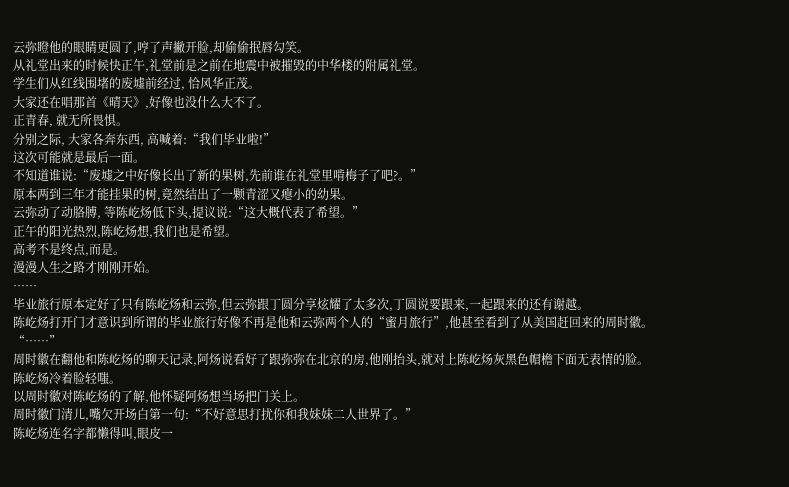云弥瞪他的眼睛更圆了,哼了声撇开脸,却偷偷抿唇勾笑。
从礼堂出来的时候快正午,礼堂前是之前在地震中被摧毁的中华楼的附属礼堂。
学生们从红线围堵的废墟前经过, 恰风华正茂。
大家还在唱那首《晴天》,好像也没什么大不了。
正青春, 就无所畏惧。
分别之际, 大家各奔东西, 高喊着:“我们毕业啦!”
这次可能就是最后一面。
不知道谁说:“废墟之中好像长出了新的果树,先前谁在礼堂里啃梅子了吧?。”
原本两到三年才能挂果的树,竟然结出了一颗青涩又瘪小的幼果。
云弥动了动胳膊, 等陈屹炀低下头,提议说:“这大概代表了希望。”
正午的阳光热烈,陈屹炀想,我们也是希望。
高考不是终点,而是。
漫漫人生之路才刚刚开始。
……
毕业旅行原本定好了只有陈屹炀和云弥,但云弥跟丁圆分享炫耀了太多次,丁圆说要跟来,一起跟来的还有谢越。
陈屹炀打开门才意识到所谓的毕业旅行好像不再是他和云弥两个人的“蜜月旅行”,他甚至看到了从美国赶回来的周时徽。
“……”
周时徽在翻他和陈屹炀的聊天记录,阿炀说看好了跟弥弥在北京的房,他刚抬头,就对上陈屹炀灰黑色帽檐下面无表情的脸。
陈屹炀冷着脸轻嗤。
以周时徽对陈屹炀的了解,他怀疑阿炀想当场把门关上。
周时徽门清儿,嘴欠开场白第一句:“不好意思打扰你和我妹妹二人世界了。”
陈屹炀连名字都懒得叫,眼皮一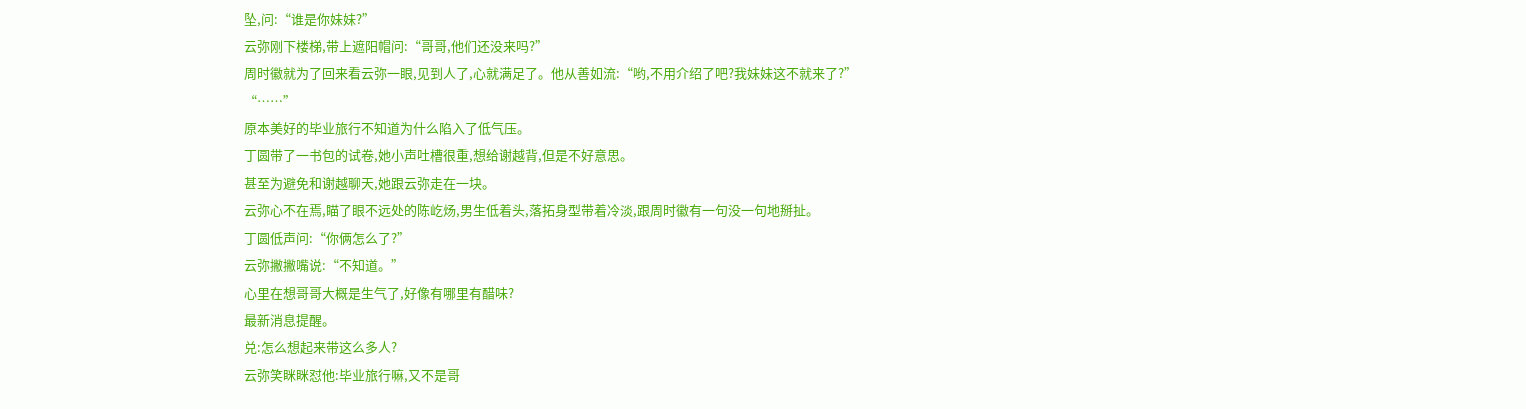坠,问:“谁是你妹妹?”
云弥刚下楼梯,带上遮阳帽问:“哥哥,他们还没来吗?”
周时徽就为了回来看云弥一眼,见到人了,心就满足了。他从善如流:“哟,不用介绍了吧?我妹妹这不就来了?”
“……”
原本美好的毕业旅行不知道为什么陷入了低气压。
丁圆带了一书包的试卷,她小声吐槽很重,想给谢越背,但是不好意思。
甚至为避免和谢越聊天,她跟云弥走在一块。
云弥心不在焉,瞄了眼不远处的陈屹炀,男生低着头,落拓身型带着冷淡,跟周时徽有一句没一句地掰扯。
丁圆低声问:“你俩怎么了?”
云弥撇撇嘴说:“不知道。”
心里在想哥哥大概是生气了,好像有哪里有醋味?
最新消息提醒。
兑:怎么想起来带这么多人?
云弥笑眯眯怼他:毕业旅行嘛,又不是哥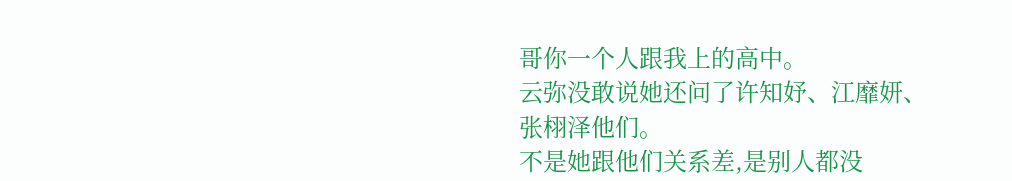哥你一个人跟我上的高中。
云弥没敢说她还问了许知妤、江靡妍、张栩泽他们。
不是她跟他们关系差,是别人都没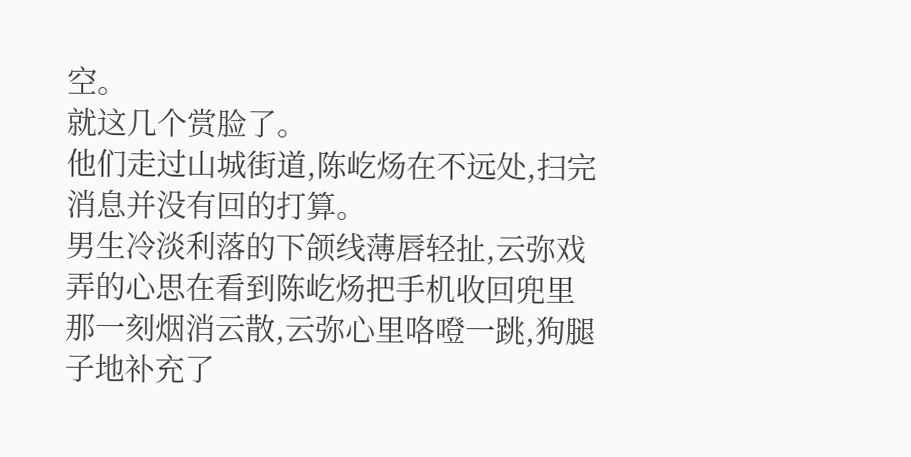空。
就这几个赏脸了。
他们走过山城街道,陈屹炀在不远处,扫完消息并没有回的打算。
男生冷淡利落的下颌线薄唇轻扯,云弥戏弄的心思在看到陈屹炀把手机收回兜里那一刻烟消云散,云弥心里咯噔一跳,狗腿子地补充了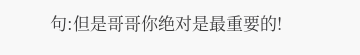句:但是哥哥你绝对是最重要的!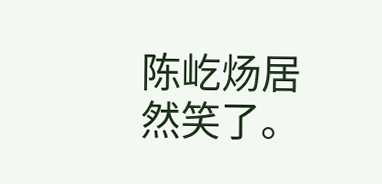陈屹炀居然笑了。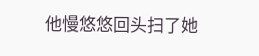他慢悠悠回头扫了她